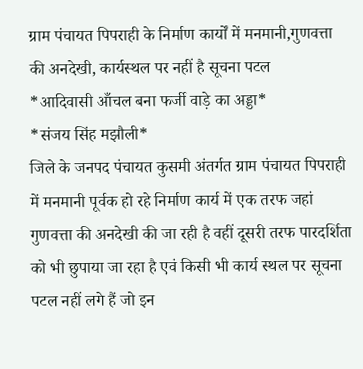ग्राम पंचायत पिपराही के निर्माण कार्यों में मनमानी,गुणवत्ता की अनदेखी, कार्यस्थल पर नहीं है सूचना पटल
*आदिवासी आँचल बना फर्जी वाड़े का अड्डा*
*संजय सिंह मझौली*
जिले के जनपद पंचायत कुसमी अंतर्गत ग्राम पंचायत पिपराही में मनमानी पूर्वक हो रहे निर्माण कार्य में एक तरफ जहां गुणवत्ता की अनदेखी की जा रही है वहीं दूसरी तरफ पारदर्शिता को भी छुपाया जा रहा है एवं किसी भी कार्य स्थल पर सूचना पटल नहीं लगे हैं जो इन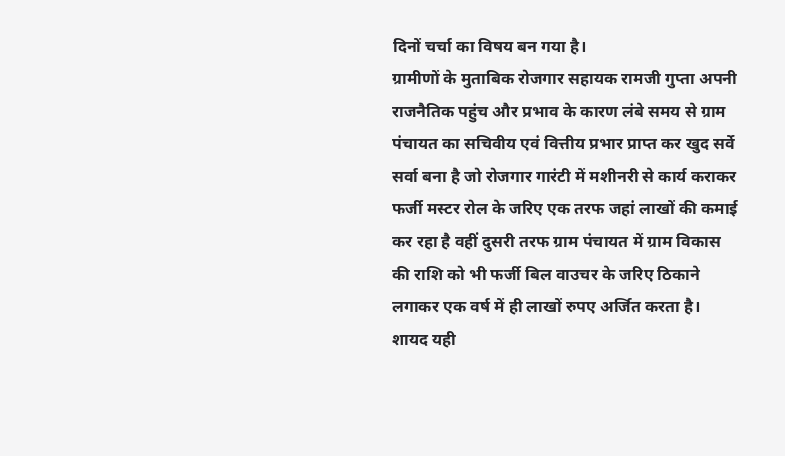दिनों चर्चा का विषय बन गया है।
ग्रामीणों के मुताबिक रोजगार सहायक रामजी गुप्ता अपनी राजनैतिक पहुंच और प्रभाव के कारण लंबे समय से ग्राम पंचायत का सचिवीय एवं वित्तीय प्रभार प्राप्त कर खुद सर्वे सर्वा बना है जो रोजगार गारंटी में मशीनरी से कार्य कराकर फर्जी मस्टर रोल के जरिए एक तरफ जहां लाखों की कमाई कर रहा है वहीं दुसरी तरफ ग्राम पंचायत में ग्राम विकास की राशि को भी फर्जी बिल वाउचर के जरिए ठिकाने लगाकर एक वर्ष में ही लाखों रुपए अर्जित करता है। शायद यही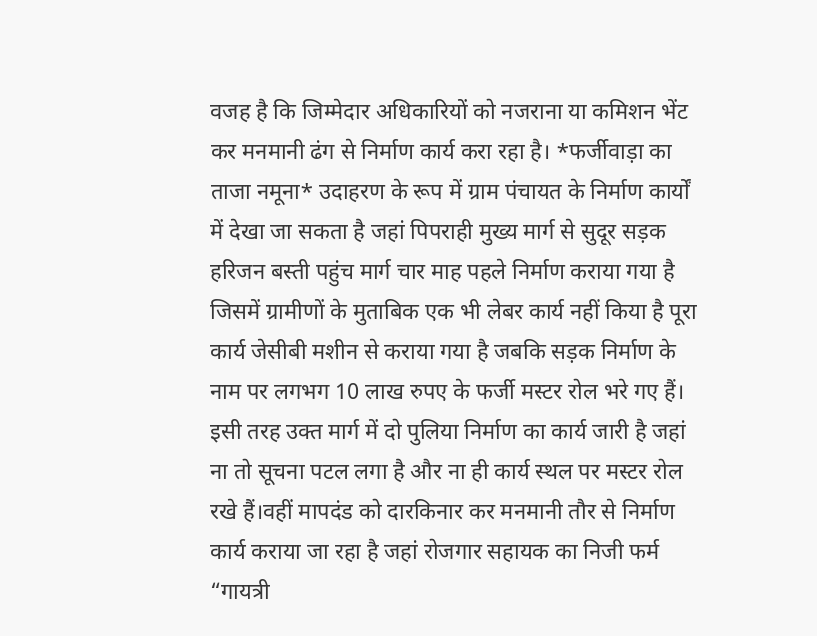वजह है कि जिम्मेदार अधिकारियों को नजराना या कमिशन भेंट कर मनमानी ढंग से निर्माण कार्य करा रहा है। *फर्जीवाड़ा का ताजा नमूना* उदाहरण के रूप में ग्राम पंचायत के निर्माण कार्यों में देखा जा सकता है जहां पिपराही मुख्य मार्ग से सुदूर सड़क हरिजन बस्ती पहुंच मार्ग चार माह पहले निर्माण कराया गया है जिसमें ग्रामीणों के मुताबिक एक भी लेबर कार्य नहीं किया है पूरा कार्य जेसीबी मशीन से कराया गया है जबकि सड़क निर्माण के नाम पर लगभग 10 लाख रुपए के फर्जी मस्टर रोल भरे गए हैं। इसी तरह उक्त मार्ग में दो पुलिया निर्माण का कार्य जारी है जहां ना तो सूचना पटल लगा है और ना ही कार्य स्थल पर मस्टर रोल रखे हैं।वहीं मापदंड को दारकिनार कर मनमानी तौर से निर्माण कार्य कराया जा रहा है जहां रोजगार सहायक का निजी फर्म “गायत्री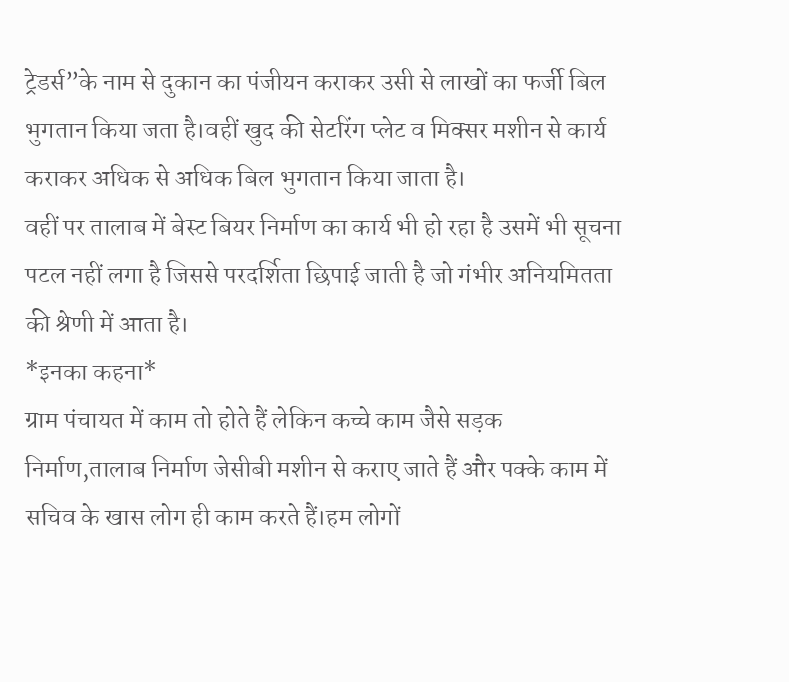ट्रेडर्स”के नाम से दुकान का पंजीयन कराकर उसी से लाखों का फर्जी बिल भुगतान किया जता है।वहीं खुद की सेटरिंग प्लेट व मिक्सर मशीन से कार्य कराकर अधिक से अधिक बिल भुगतान किया जाता है।
वहीं पर तालाब में बेस्ट बियर निर्माण का कार्य भी हो रहा है उसमें भी सूचना पटल नहीं लगा है जिससे परदर्शिता छिपाई जाती है जो गंभीर अनियमितता की श्रेणी में आता है।
*इनका कहना*
ग्राम पंचायत में काम तो होते हैं लेकिन कच्चे काम जैसे सड़क निर्माण,तालाब निर्माण जेसीबी मशीन से कराए जाते हैं और पक्के काम में सचिव के खास लोग ही काम करते हैं।हम लोगों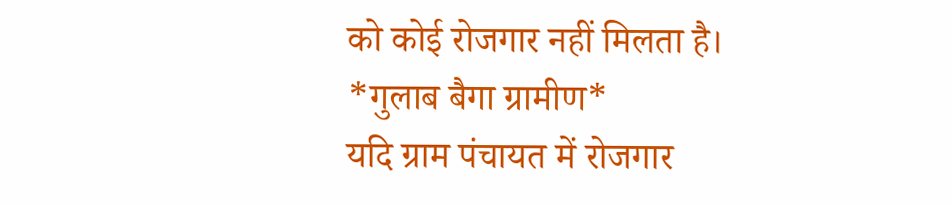को कोई रोजगार नहीं मिलता है।
*गुलाब बैगा ग्रामीण*
यदि ग्राम पंचायत में रोजगार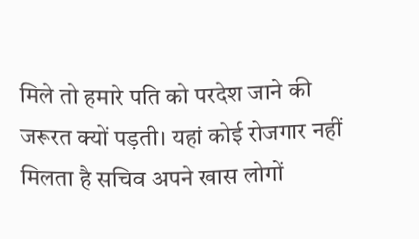मिले तो हमारे पति को परदेश जाने की जरूरत क्यों पड़ती। यहां कोई रोजगार नहीं मिलता है सचिव अपने खास लोगों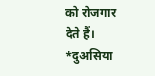को रोजगार देते हैं।
*दुअसिया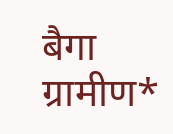बैगा ग्रामीण*